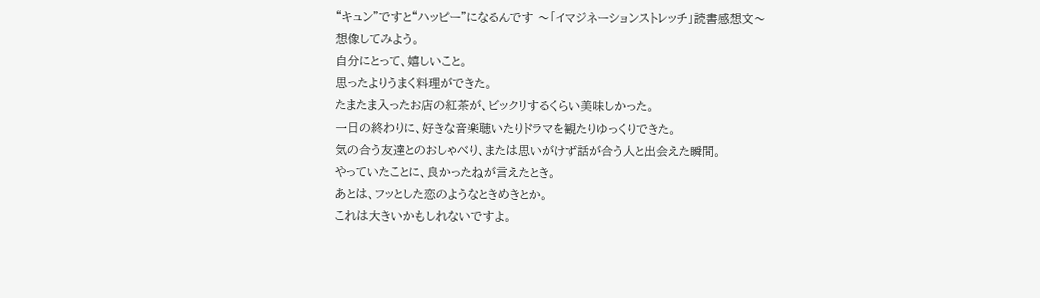“キュン”ですと“ハッピー”になるんです 〜「イマジネーションストレッチ」読書感想文〜
想像してみよう。
自分にとって、嬉しいこと。
思ったよりうまく料理ができた。
たまたま入ったお店の紅茶が、ビックリするくらい美味しかった。
一日の終わりに、好きな音楽聴いたりドラマを観たりゆっくりできた。
気の合う友達とのおしゃべり、または思いがけず話が合う人と出会えた瞬間。
やっていたことに、良かったねが言えたとき。
あとは、フッとした恋のようなときめきとか。
これは大きいかもしれないですよ。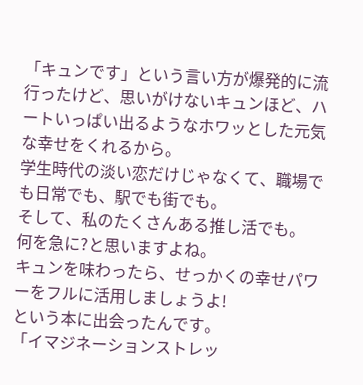「キュンです」という言い方が爆発的に流行ったけど、思いがけないキュンほど、ハートいっぱい出るようなホワッとした元気な幸せをくれるから。
学生時代の淡い恋だけじゃなくて、職場でも日常でも、駅でも街でも。
そして、私のたくさんある推し活でも。
何を急に?と思いますよね。
キュンを味わったら、せっかくの幸せパワーをフルに活用しましょうよ!
という本に出会ったんです。
「イマジネーションストレッ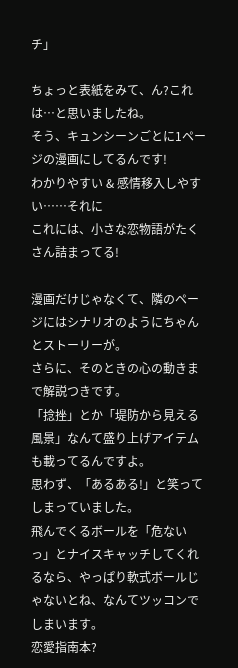チ」

ちょっと表紙をみて、ん?これは…と思いましたね。
そう、キュンシーンごとに1ページの漫画にしてるんです!
わかりやすい & 感情移入しやすい……それに
これには、小さな恋物語がたくさん詰まってる!

漫画だけじゃなくて、隣のページにはシナリオのようにちゃんとストーリーが。
さらに、そのときの心の動きまで解説つきです。
「捻挫」とか「堤防から見える風景」なんて盛り上げアイテムも載ってるんですよ。
思わず、「あるある!」と笑ってしまっていました。
飛んでくるボールを「危ないっ」とナイスキャッチしてくれるなら、やっぱり軟式ボールじゃないとね、なんてツッコンでしまいます。
恋愛指南本?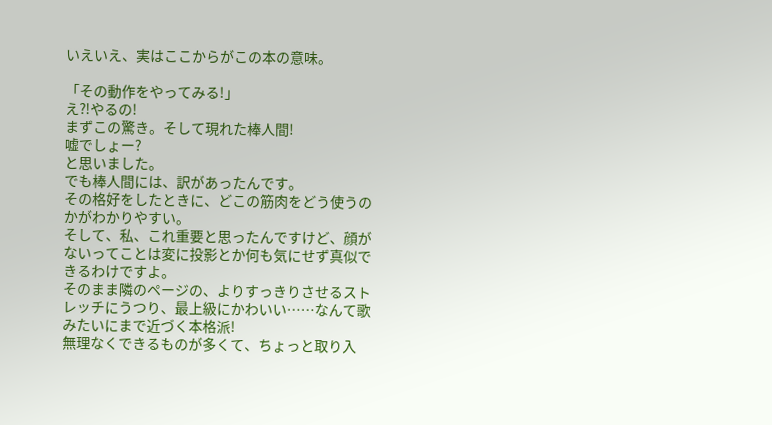いえいえ、実はここからがこの本の意味。

「その動作をやってみる!」
え⁈やるの!
まずこの驚き。そして現れた棒人間!
嘘でしょー?
と思いました。
でも棒人間には、訳があったんです。
その格好をしたときに、どこの筋肉をどう使うのかがわかりやすい。
そして、私、これ重要と思ったんですけど、顔がないってことは変に投影とか何も気にせず真似できるわけですよ。
そのまま隣のページの、よりすっきりさせるストレッチにうつり、最上級にかわいい……なんて歌みたいにまで近づく本格派!
無理なくできるものが多くて、ちょっと取り入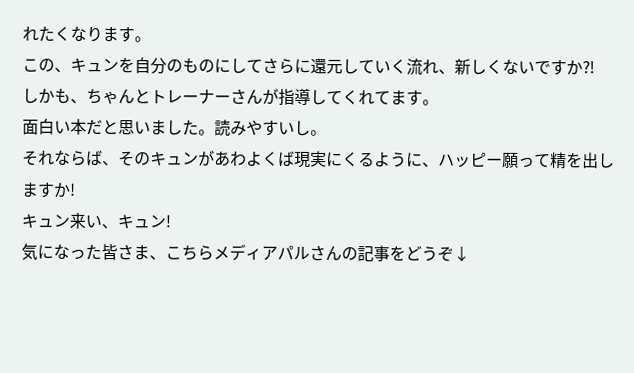れたくなります。
この、キュンを自分のものにしてさらに還元していく流れ、新しくないですか⁈
しかも、ちゃんとトレーナーさんが指導してくれてます。
面白い本だと思いました。読みやすいし。
それならば、そのキュンがあわよくば現実にくるように、ハッピー願って精を出しますか!
キュン来い、キュン!
気になった皆さま、こちらメディアパルさんの記事をどうぞ↓